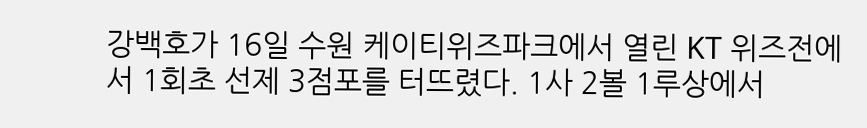강백호가 16일 수원 케이티위즈파크에서 열린 KT 위즈전에서 1회초 선제 3점포를 터뜨렸다. 1사 2볼 1루상에서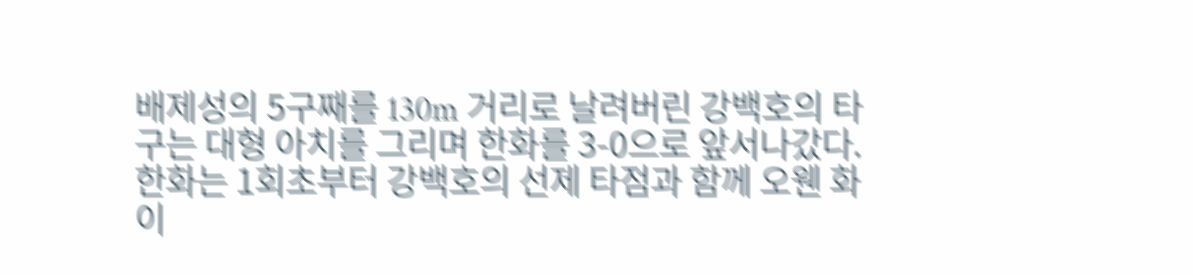배제성의 5구째를 130m 거리로 날려버린 강백호의 타구는 대형 아치를 그리며 한화를 3-0으로 앞서나갔다. 한화는 1회초부터 강백호의 선제 타점과 함께 오웬 화이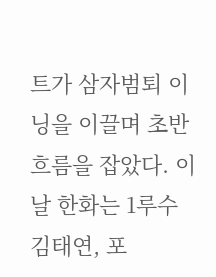트가 삼자범퇴 이닝을 이끌며 초반 흐름을 잡았다. 이날 한화는 1루수 김태연, 포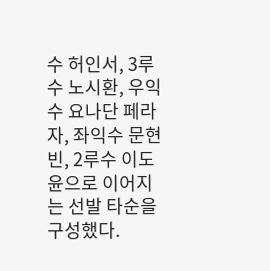수 허인서, 3루수 노시환, 우익수 요나단 페라자, 좌익수 문현빈, 2루수 이도윤으로 이어지는 선발 타순을 구성했다.